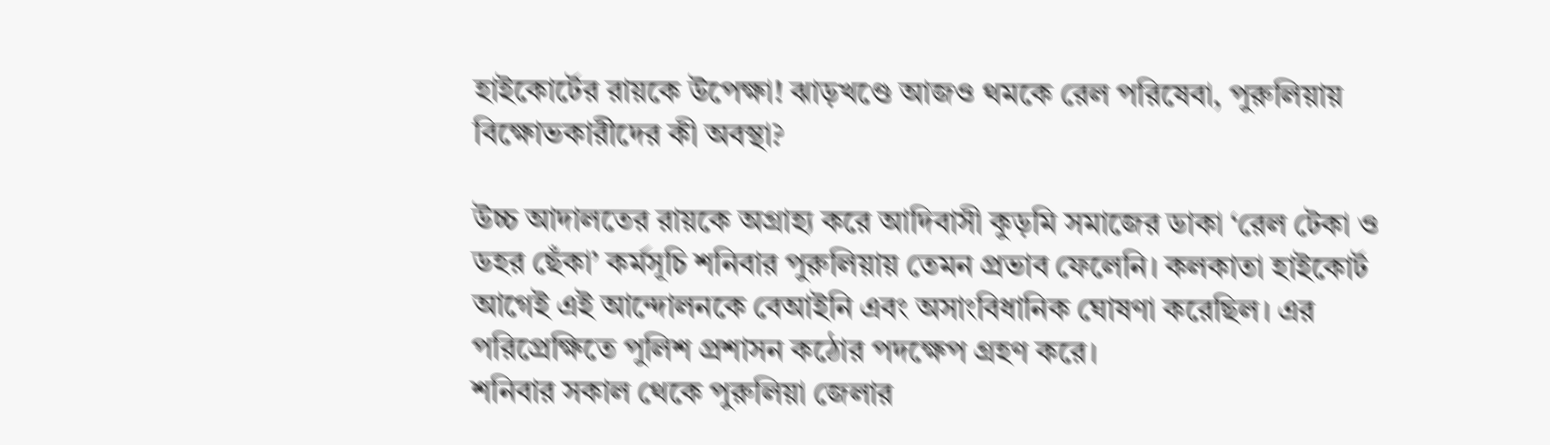হাইকোর্টের রায়কে উপেক্ষা! ঝাড়খণ্ডে আজও থমকে রেল পরিষেবা, পুরুলিয়ায় বিক্ষোভকারীদের কী অবস্থা?

উচ্চ আদালতের রায়কে অগ্রাহ্য করে আদিবাসী কুড়মি সমাজের ডাকা ‘রেল টেকা ও ডহর ছেঁকা’ কর্মসূচি শনিবার পুরুলিয়ায় তেমন প্রভাব ফেলেনি। কলকাতা হাইকোর্ট আগেই এই আন্দোলনকে বেআইনি এবং অসাংবিধানিক ঘোষণা করেছিল। এর পরিপ্রেক্ষিতে পুলিশ প্রশাসন কঠোর পদক্ষেপ গ্রহণ করে।
শনিবার সকাল থেকে পুরুলিয়া জেলার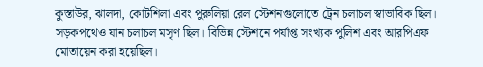কুস্তাউর, ঝালদা, কোটশিলা এবং পুরুলিয়া রেল স্টেশনগুলোতে ট্রেন চলাচল স্বাভাবিক ছিল। সড়কপথেও যান চলাচল মসৃণ ছিল। বিভিন্ন স্টেশনে পর্যাপ্ত সংখ্যক পুলিশ এবং আরপিএফ মোতায়েন করা হয়েছিল।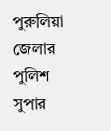পুরুলিয়া জেলার পুলিশ সুপার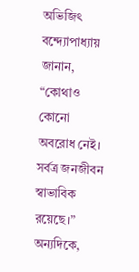অভিজিৎ বন্দ্যোপাধ্যায় জানান, “কোথাও কোনো অবরোধ নেই। সর্বত্র জনজীবন স্বাভাবিক রয়েছে।”
অন্যদিকে,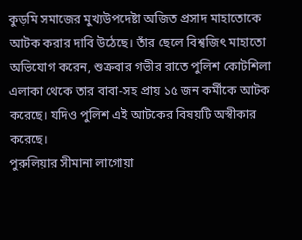কুড়মি সমাজের মুখ্যউপদেষ্টা অজিত প্রসাদ মাহাতোকে আটক করার দাবি উঠেছে। তাঁর ছেলে বিশ্বজিৎ মাহাতো অভিযোগ করেন, শুক্রবার গভীর রাতে পুলিশ কোটশিলা এলাকা থেকে তার বাবা-সহ প্রায় ১৫ জন কর্মীকে আটক করেছে। যদিও পুলিশ এই আটকের বিষয়টি অস্বীকার করেছে।
পুরুলিয়ার সীমানা লাগোয়া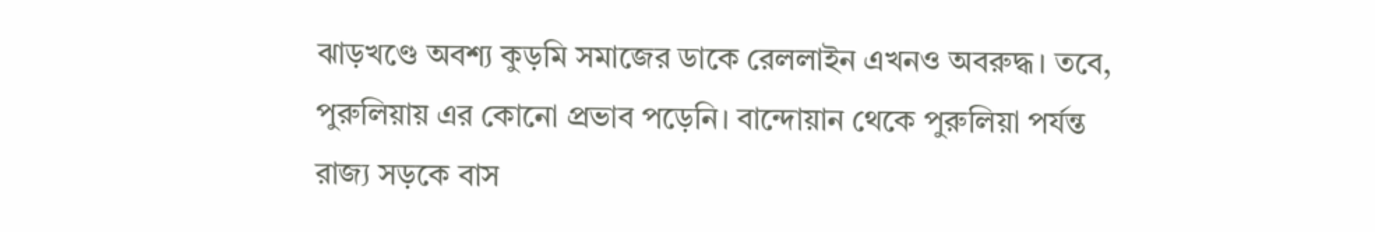ঝাড়খণ্ডে অবশ্য কুড়মি সমাজের ডাকে রেললাইন এখনও অবরুদ্ধ। তবে, পুরুলিয়ায় এর কোনো প্রভাব পড়েনি। বান্দোয়ান থেকে পুরুলিয়া পর্যন্ত রাজ্য সড়কে বাস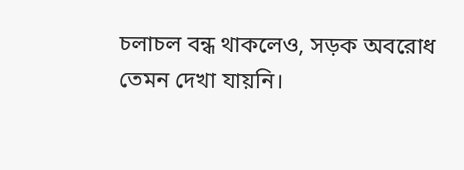চলাচল বন্ধ থাকলেও, সড়ক অবরোধ তেমন দেখা যায়নি।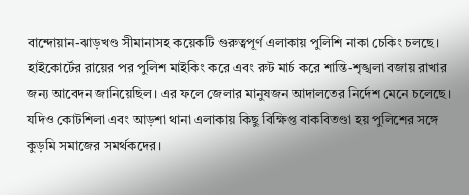বান্দোয়ান-ঝাড়খণ্ড সীমানাসহ কয়েকটি গুরুত্বপূর্ণ এলাকায় পুলিশি নাকা চেকিং চলছে।
হাইকোর্টের রায়ের পর পুলিশ মাইকিং করে এবং রুট মার্চ করে শান্তি-শৃঙ্খলা বজায় রাখার জন্য আবেদন জানিয়েছিল। এর ফলে জেলার মানুষজন আদালতের নির্দেশ মেনে চলেছে। যদিও কোটশিলা এবং আড়শা থানা এলাকায় কিছু বিক্ষিপ্ত বাকবিতণ্ডা হয় পুলিশের সঙ্গে কুড়মি সমাজের সমর্থকদের।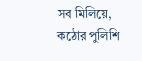সব মিলিয়ে, কঠোর পুলিশি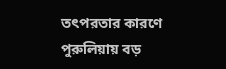তৎপরতার কারণে পুরুলিয়ায় বড়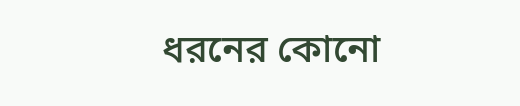ধরনের কোনো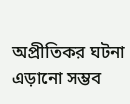অপ্রীতিকর ঘটনা এড়ানো সম্ভব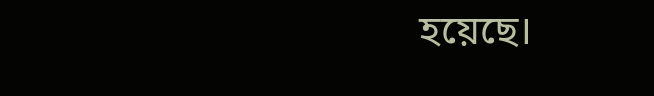হয়েছে।